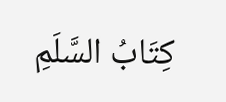كِتَابُ السَّلَمِ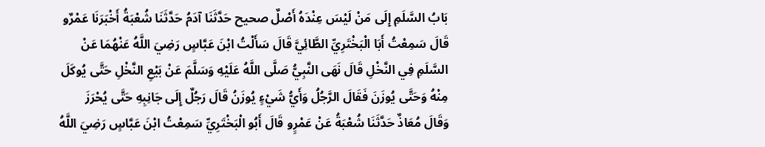بَابُ السَّلَمِ إِلَى مَنْ لَيْسَ عِنْدَهُ أَصْلٌ صحيح حَدَّثَنَا آدَمُ حَدَّثَنَا شُعْبَةُ أَخْبَرَنَا عَمْرٌو قَالَ سَمِعْتُ أَبَا الْبَخْتَرِيِّ الطَّائِيَّ قَالَ سَأَلْتُ ابْنَ عَبَّاسٍ رَضِيَ اللَّهُ عَنْهُمَا عَنْ السَّلَمِ فِي النَّخْلِ قَالَ نَهَى النَّبِيُّ صَلَّى اللَّهُ عَلَيْهِ وَسَلَّمَ عَنْ بَيْعِ النَّخْلِ حَتَّى يُوكَلَ مِنْهُ وَحَتَّى يُوزَنَ فَقَالَ الرَّجُلُ وَأَيُّ شَيْءٍ يُوزَنُ قَالَ رَجُلٌ إِلَى جَانِبِهِ حَتَّى يُحْرَزَ وَقَالَ مُعَاذٌ حَدَّثَنَا شُعْبَةُ عَنْ عَمْرٍو قَالَ أَبُو الْبَخْتَرِيِّ سَمِعْتُ ابْنَ عَبَّاسٍ رَضِيَ اللَّهُ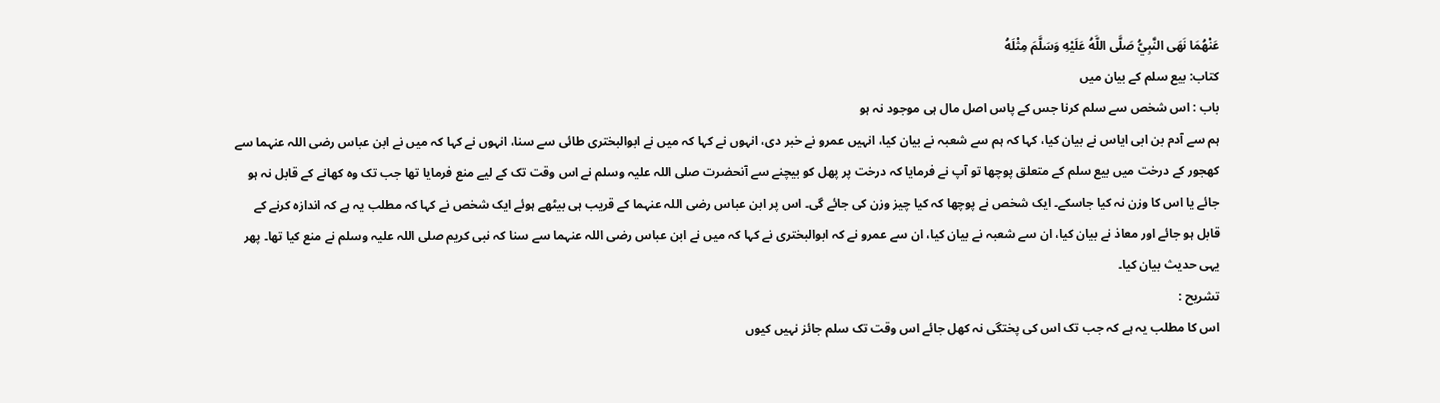عَنْهُمَا نَهَى النَّبِيُّ صَلَّى اللَّهُ عَلَيْهِ وَسَلَّمَ مِثْلَهُ
کتاب: بیع سلم کے بیان میں
باب : اس شخص سے سلم کرنا جس کے پاس اصل مال ہی موجود نہ ہو
ہم سے آدم بن ابی ایاس نے بیان کیا، کہا کہ ہم سے شعبہ نے بیان کیا، انہیں عمرو نے خبر دی، انہوں نے کہا کہ میں نے ابوالبختری طائی سے سنا، انہوں نے کہا کہ میں نے ابن عباس رضی اللہ عنہما سے کھجور کے درخت میں بیع سلم کے متعلق پوچھا تو آپ نے فرمایا کہ درخت پر پھل کو بیچنے سے آنحضرت صلی اللہ علیہ وسلم نے اس وقت تک کے لیے منع فرمایا تھا جب تک وہ کھانے کے قابل نہ ہو جائے یا اس کا وزن نہ کیا جاسکے۔ ایک شخص نے پوچھا کہ کیا چیز وزن کی جائے گی۔ اس پر ابن عباس رضی اللہ عنہما کے قریب ہی بیٹھے ہوئے ایک شخص نے کہا کہ مطلب یہ ہے کہ اندازہ کرنے کے قابل ہو جائے اور معاذ نے بیان کیا، ان سے شعبہ نے بیان کیا، ان سے عمرو نے کہ ابوالبختری نے کہا کہ میں نے ابن عباس رضی اللہ عنہما سے سنا کہ نبی کریم صلی اللہ علیہ وسلم نے منع کیا تھا۔ پھر یہی حدیث بیان کیا۔
تشریح :
اس کا مطلب یہ ہے کہ جب تک اس کی پختگی نہ کھل جائے اس وقت تک سلم جائز نہیں کیوں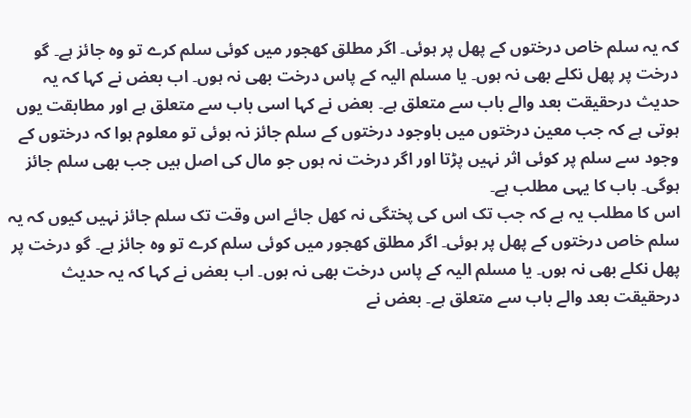کہ یہ سلم خاص درختوں کے پھل پر ہوئی۔ اگر مطلق کھجور میں کوئی سلم کرے تو وہ جائز ہے۔ گو درخت پر پھل نکلے بھی نہ ہوں۔ یا مسلم الیہ کے پاس درخت بھی نہ ہوں۔ اب بعض نے کہا کہ یہ حدیث درحقیقت بعد والے باب سے متعلق ہے۔ بعض نے کہا اسی باب سے متعلق ہے اور مطابقت یوں ہوتی ہے کہ جب معین درختوں میں باوجود درختوں کے سلم جائز نہ ہوئی تو معلوم ہوا کہ درختوں کے وجود سے سلم پر کوئی اثر نہیں پڑتا اور اگر درخت نہ ہوں جو مال کی اصل ہیں جب بھی سلم جائز ہوگی۔ باب کا یہی مطلب ہے۔
اس کا مطلب یہ ہے کہ جب تک اس کی پختگی نہ کھل جائے اس وقت تک سلم جائز نہیں کیوں کہ یہ سلم خاص درختوں کے پھل پر ہوئی۔ اگر مطلق کھجور میں کوئی سلم کرے تو وہ جائز ہے۔ گو درخت پر پھل نکلے بھی نہ ہوں۔ یا مسلم الیہ کے پاس درخت بھی نہ ہوں۔ اب بعض نے کہا کہ یہ حدیث درحقیقت بعد والے باب سے متعلق ہے۔ بعض نے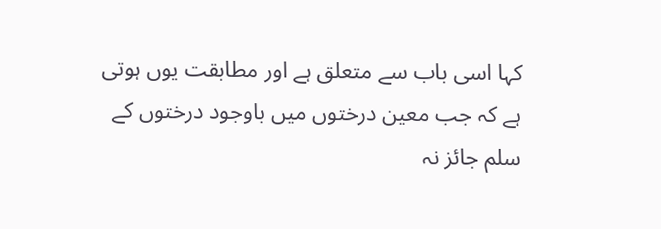کہا اسی باب سے متعلق ہے اور مطابقت یوں ہوتی ہے کہ جب معین درختوں میں باوجود درختوں کے سلم جائز نہ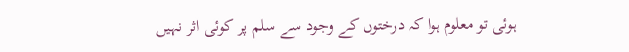ہوئی تو معلوم ہوا کہ درختوں کے وجود سے سلم پر کوئی اثر نہیں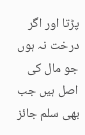پڑتا اور اگر درخت نہ ہوں جو مال کی اصل ہیں جب بھی سلم جائز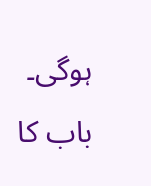ہوگی۔ باب کا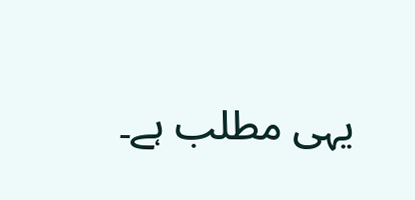یہی مطلب ہے۔